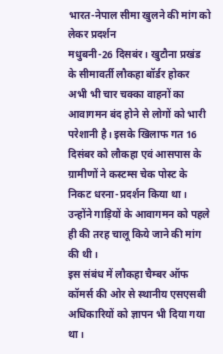भारत-नेपाल सीमा खुलने की मांग को लेकर प्रदर्शन
मधुबनी-26 दिसबंर। खुटौना प्रखंड के सीमावर्ती लौकहा बॉर्डर होकर अभी भी चार चक्का वाहनों का आवागमन बंद होने से लोगों को भारी परेशानी है। इसके खिलाफ गत 16 दिसंबर को लौकहा एवं आसपास के ग्रामीणों ने कस्टम्स चेक पोस्ट के निकट धरना-प्रदर्शन किया था। उन्होंने गाड़ियों के आवागमन को पहले ही की तरह चालू किये जाने की मांग की थी।
इस संबंध में लौकहा चैम्बर ऑफ कॉमर्स की ओर से स्थानीय एसएसबी अधिकारियों को ज्ञापन भी दिया गया था।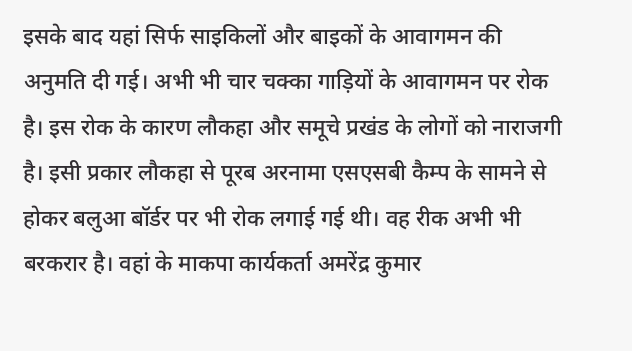इसके बाद यहां सिर्फ साइकिलों और बाइकों के आवागमन की अनुमति दी गई। अभी भी चार चक्का गाड़ियों के आवागमन पर रोक है। इस रोक के कारण लौकहा और समूचे प्रखंड के लोगों को नाराजगी है। इसी प्रकार लौकहा से पूरब अरनामा एसएसबी कैम्प के सामने से होकर बलुआ बॉर्डर पर भी रोक लगाई गई थी। वह रीक अभी भी बरकरार है। वहां के माकपा कार्यकर्ता अमरेंद्र कुमार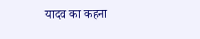यादव का कहना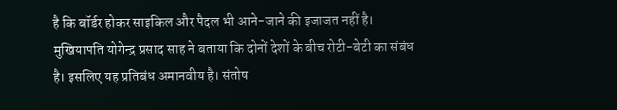है कि बॉर्डर होकर साइकिल और पैदल भी आने-जाने की इजाजत नहीं है। मुखियापति योगेन्द्र प्रसाद साह ने बताया कि दोनों देशों के बीच रोटी-बेटी का संबंध है। इसलिए यह प्रतिबंध अमानवीय है। संतोष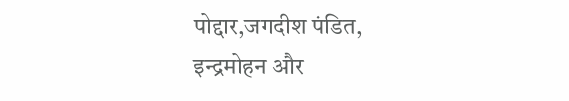पोद्दार,जगदीश पंडित, इन्द्रमोहन और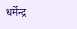धर्मेन्द्र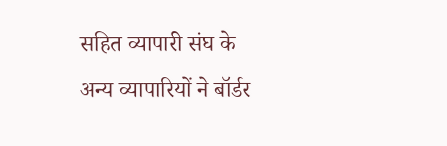सहित व्यापारी संघ के अन्य व्यापारियों ने बॉर्डर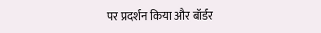पर प्रदर्शन किया और बॉर्डर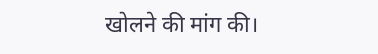खोलने की मांग की।